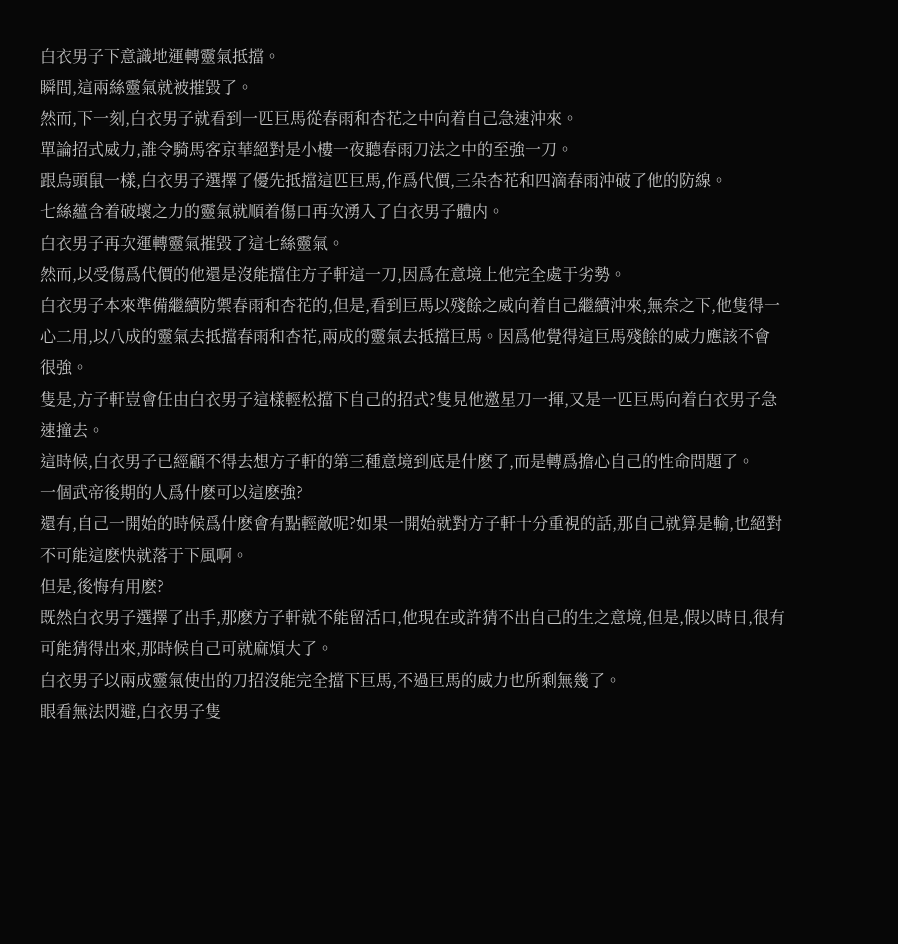白衣男子下意識地運轉靈氣抵擋。
瞬間,這兩絲靈氣就被摧毀了。
然而,下一刻,白衣男子就看到一匹巨馬從春雨和杏花之中向着自己急速沖來。
單論招式威力,誰令騎馬客京華絕對是小樓一夜聽春雨刀法之中的至強一刀。
跟烏頭鼠一樣,白衣男子選擇了優先抵擋這匹巨馬,作爲代價,三朵杏花和四滴春雨沖破了他的防線。
七絲蘊含着破壞之力的靈氣就順着傷口再次湧入了白衣男子體内。
白衣男子再次運轉靈氣摧毀了這七絲靈氣。
然而,以受傷爲代價的他還是沒能擋住方子軒這一刀,因爲在意境上他完全處于劣勢。
白衣男子本來準備繼續防禦春雨和杏花的,但是,看到巨馬以殘餘之威向着自己繼續沖來,無奈之下,他隻得一心二用,以八成的靈氣去抵擋春雨和杏花,兩成的靈氣去抵擋巨馬。因爲他覺得這巨馬殘餘的威力應該不會很強。
隻是,方子軒豈會任由白衣男子這樣輕松擋下自己的招式?隻見他邀星刀一揮,又是一匹巨馬向着白衣男子急速撞去。
這時候,白衣男子已經顧不得去想方子軒的第三種意境到底是什麽了,而是轉爲擔心自己的性命問題了。
一個武帝後期的人爲什麽可以這麽強?
還有,自己一開始的時候爲什麽會有點輕敵呢?如果一開始就對方子軒十分重視的話,那自己就算是輸,也絕對不可能這麽快就落于下風啊。
但是,後悔有用麽?
既然白衣男子選擇了出手,那麽方子軒就不能留活口,他現在或許猜不出自己的生之意境,但是,假以時日,很有可能猜得出來,那時候自己可就麻煩大了。
白衣男子以兩成靈氣使出的刀招沒能完全擋下巨馬,不過巨馬的威力也所剩無幾了。
眼看無法閃避,白衣男子隻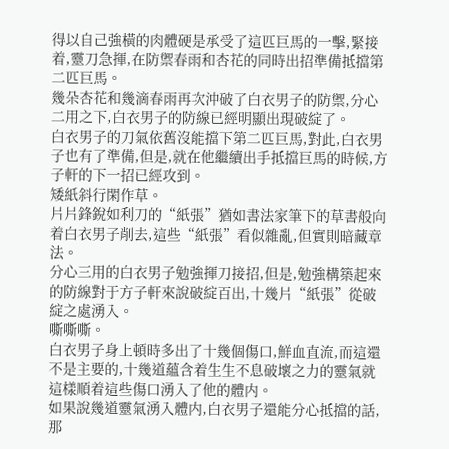得以自己強橫的肉體硬是承受了這匹巨馬的一擊,緊接着,靈刀急揮,在防禦春雨和杏花的同時出招準備抵擋第二匹巨馬。
幾朵杏花和幾滴春雨再次沖破了白衣男子的防禦,分心二用之下,白衣男子的防線已經明顯出現破綻了。
白衣男子的刀氣依舊沒能擋下第二匹巨馬,對此,白衣男子也有了準備,但是,就在他繼續出手抵擋巨馬的時候,方子軒的下一招已經攻到。
矮紙斜行閑作草。
片片鋒銳如利刀的“紙張”猶如書法家筆下的草書般向着白衣男子削去,這些“紙張”看似雜亂,但實則暗藏章法。
分心三用的白衣男子勉強揮刀接招,但是,勉強構築起來的防線對于方子軒來說破綻百出,十幾片“紙張”從破綻之處湧入。
嘶嘶嘶。
白衣男子身上頓時多出了十幾個傷口,鮮血直流,而這還不是主要的,十幾道蘊含着生生不息破壞之力的靈氣就這樣順着這些傷口湧入了他的體内。
如果說幾道靈氣湧入體内,白衣男子還能分心抵擋的話,那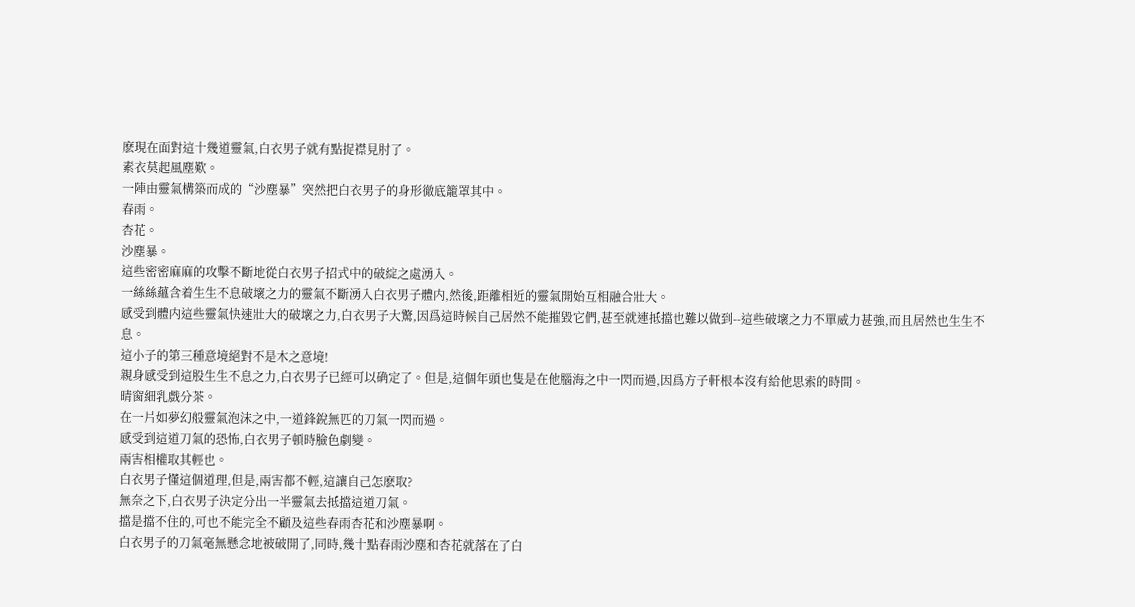麽現在面對這十幾道靈氣,白衣男子就有點捉襟見肘了。
素衣莫起風塵歎。
一陣由靈氣構築而成的“沙塵暴”突然把白衣男子的身形徹底籠罩其中。
春雨。
杏花。
沙塵暴。
這些密密麻麻的攻擊不斷地從白衣男子招式中的破綻之處湧入。
一絲絲蘊含着生生不息破壞之力的靈氣不斷湧入白衣男子體内,然後,距離相近的靈氣開始互相融合壯大。
感受到體内這些靈氣快速壯大的破壞之力,白衣男子大驚,因爲這時候自己居然不能摧毀它們,甚至就連抵擋也難以做到--這些破壞之力不單威力甚強,而且居然也生生不息。
這小子的第三種意境絕對不是木之意境!
親身感受到這股生生不息之力,白衣男子已經可以确定了。但是,這個年頭也隻是在他腦海之中一閃而過,因爲方子軒根本沒有給他思索的時間。
晴窗細乳戲分茶。
在一片如夢幻般靈氣泡沫之中,一道鋒銳無匹的刀氣一閃而過。
感受到這道刀氣的恐怖,白衣男子頓時臉色劇變。
兩害相權取其輕也。
白衣男子懂這個道理,但是,兩害都不輕,這讓自己怎麽取?
無奈之下,白衣男子決定分出一半靈氣去抵擋這道刀氣。
擋是擋不住的,可也不能完全不顧及這些春雨杏花和沙塵暴啊。
白衣男子的刀氣毫無懸念地被破開了,同時,幾十點春雨沙塵和杏花就落在了白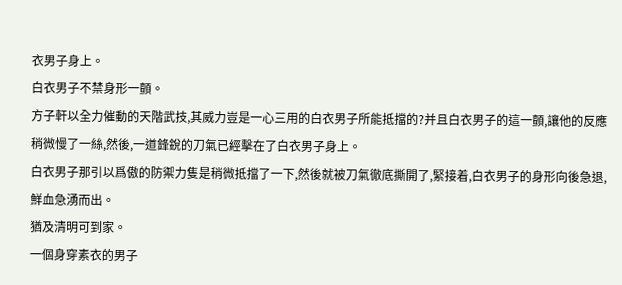衣男子身上。
白衣男子不禁身形一顫。
方子軒以全力催動的天階武技,其威力豈是一心三用的白衣男子所能抵擋的?并且白衣男子的這一顫,讓他的反應稍微慢了一絲,然後,一道鋒銳的刀氣已經擊在了白衣男子身上。
白衣男子那引以爲傲的防禦力隻是稍微抵擋了一下,然後就被刀氣徹底撕開了,緊接着,白衣男子的身形向後急退,鮮血急湧而出。
猶及清明可到家。
一個身穿素衣的男子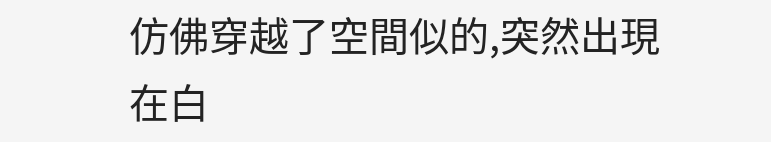仿佛穿越了空間似的,突然出現在白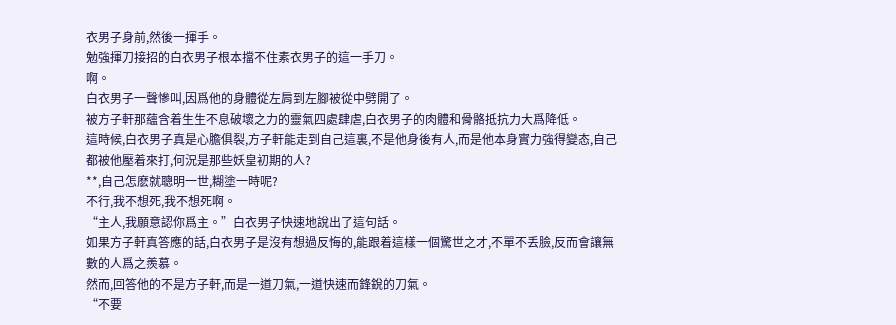衣男子身前,然後一揮手。
勉強揮刀接招的白衣男子根本擋不住素衣男子的這一手刀。
啊。
白衣男子一聲慘叫,因爲他的身體從左肩到左腳被從中劈開了。
被方子軒那蘊含着生生不息破壞之力的靈氣四處肆虐,白衣男子的肉體和骨骼抵抗力大爲降低。
這時候,白衣男子真是心膽俱裂,方子軒能走到自己這裏,不是他身後有人,而是他本身實力強得變态,自己都被他壓着來打,何況是那些妖皇初期的人?
**,自己怎麽就聰明一世,糊塗一時呢?
不行,我不想死,我不想死啊。
“主人,我願意認你爲主。”白衣男子快速地說出了這句話。
如果方子軒真答應的話,白衣男子是沒有想過反悔的,能跟着這樣一個驚世之才,不單不丢臉,反而會讓無數的人爲之羨慕。
然而,回答他的不是方子軒,而是一道刀氣,一道快速而鋒銳的刀氣。
“不要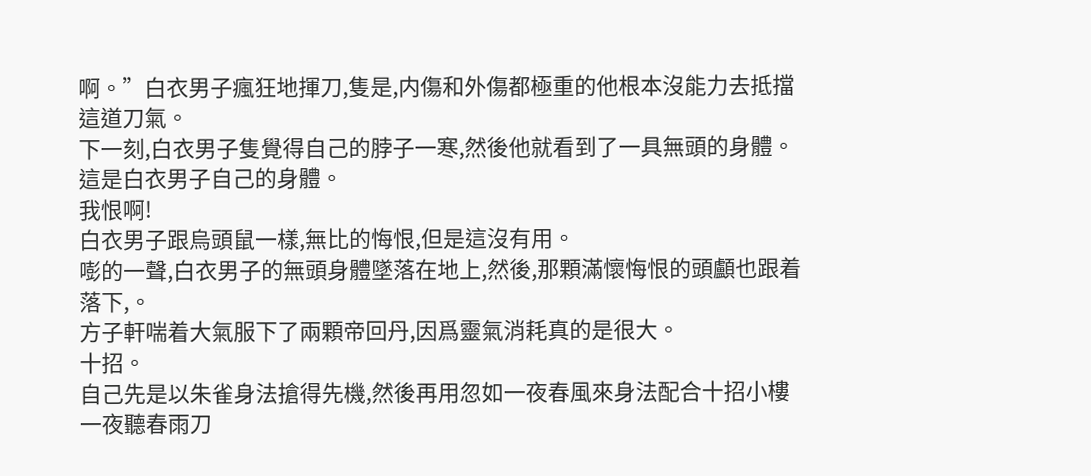啊。”白衣男子瘋狂地揮刀,隻是,内傷和外傷都極重的他根本沒能力去抵擋這道刀氣。
下一刻,白衣男子隻覺得自己的脖子一寒,然後他就看到了一具無頭的身體。
這是白衣男子自己的身體。
我恨啊!
白衣男子跟烏頭鼠一樣,無比的悔恨,但是這沒有用。
嘭的一聲,白衣男子的無頭身體墜落在地上,然後,那顆滿懷悔恨的頭顱也跟着落下,。
方子軒喘着大氣服下了兩顆帝回丹,因爲靈氣消耗真的是很大。
十招。
自己先是以朱雀身法搶得先機,然後再用忽如一夜春風來身法配合十招小樓一夜聽春雨刀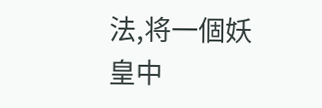法,将一個妖皇中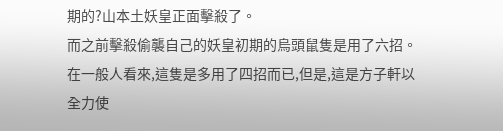期的?山本土妖皇正面擊殺了。
而之前擊殺偷襲自己的妖皇初期的烏頭鼠隻是用了六招。
在一般人看來,這隻是多用了四招而已,但是,這是方子軒以全力使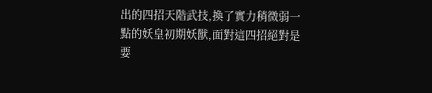出的四招天階武技,換了實力稍微弱一點的妖皇初期妖獸,面對這四招絕對是要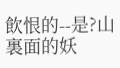飲恨的--是?山裏面的妖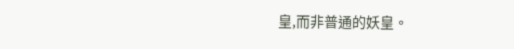皇,而非普通的妖皇。